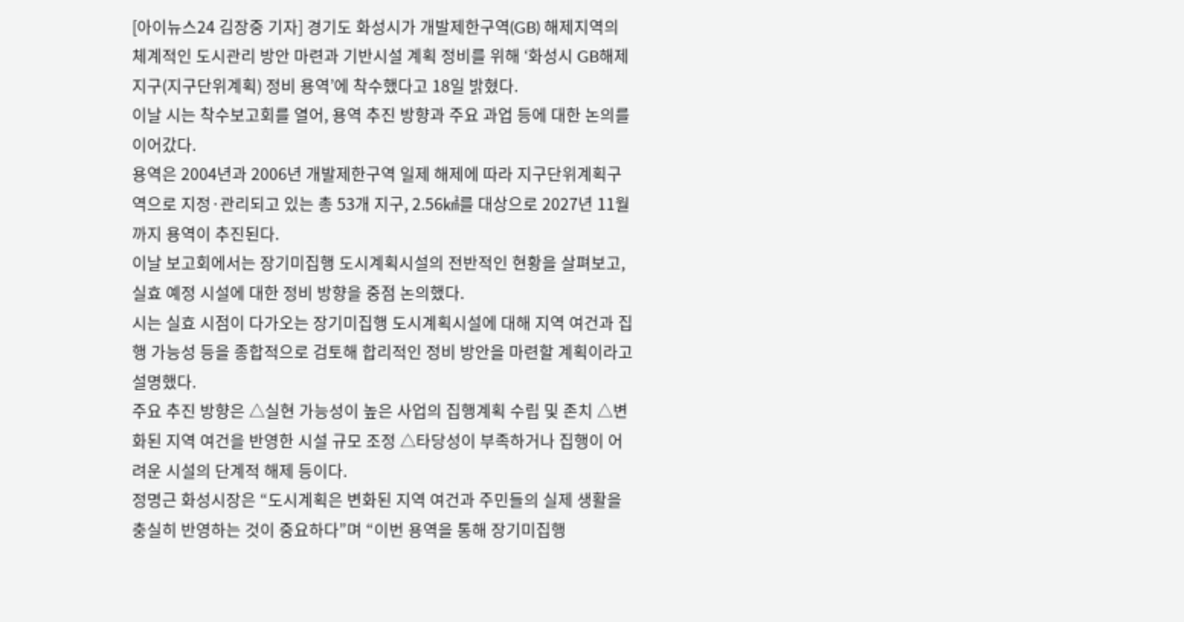[아이뉴스24 김장중 기자] 경기도 화성시가 개발제한구역(GB) 해제지역의 체계적인 도시관리 방안 마련과 기반시설 계획 정비를 위해 ‘화성시 GB해제지구(지구단위계획) 정비 용역’에 착수했다고 18일 밝혔다.
이날 시는 착수보고회를 열어, 용역 추진 방향과 주요 과업 등에 대한 논의를 이어갔다.
용역은 2004년과 2006년 개발제한구역 일제 해제에 따라 지구단위계획구역으로 지정·관리되고 있는 총 53개 지구, 2.56㎢를 대상으로 2027년 11월까지 용역이 추진된다.
이날 보고회에서는 장기미집행 도시계획시설의 전반적인 현황을 살펴보고, 실효 예정 시설에 대한 정비 방향을 중점 논의했다.
시는 실효 시점이 다가오는 장기미집행 도시계획시설에 대해 지역 여건과 집행 가능성 등을 종합적으로 검토해 합리적인 정비 방안을 마련할 계획이라고 설명했다.
주요 추진 방향은 △실현 가능성이 높은 사업의 집행계획 수립 및 존치 △변화된 지역 여건을 반영한 시설 규모 조정 △타당성이 부족하거나 집행이 어려운 시설의 단계적 해제 등이다.
정명근 화성시장은 “도시계획은 변화된 지역 여건과 주민들의 실제 생활을 충실히 반영하는 것이 중요하다”며 “이번 용역을 통해 장기미집행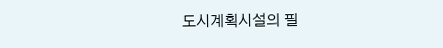도시계획시설의 필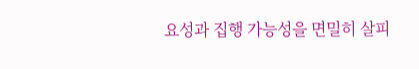요성과 집행 가능성을 면밀히 살피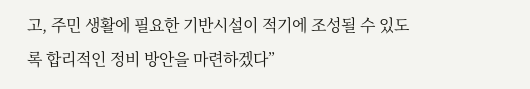고, 주민 생활에 필요한 기반시설이 적기에 조성될 수 있도록 합리적인 정비 방안을 마련하겠다”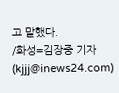고 말했다.
/화성=김장중 기자(kjjj@inews24.com)